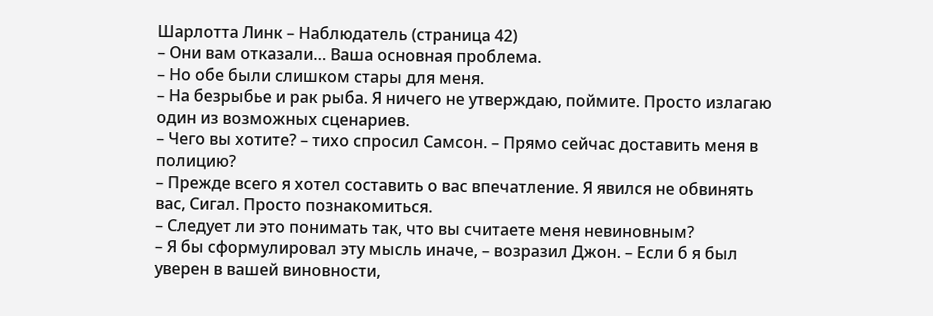Шарлотта Линк – Наблюдатель (страница 42)
– Они вам отказали… Ваша основная проблема.
– Но обе были слишком стары для меня.
– На безрыбье и рак рыба. Я ничего не утверждаю, поймите. Просто излагаю один из возможных сценариев.
– Чего вы хотите? – тихо спросил Самсон. – Прямо сейчас доставить меня в полицию?
– Прежде всего я хотел составить о вас впечатление. Я явился не обвинять вас, Сигал. Просто познакомиться.
– Следует ли это понимать так, что вы считаете меня невиновным?
– Я бы сформулировал эту мысль иначе, – возразил Джон. – Если б я был уверен в вашей виновности,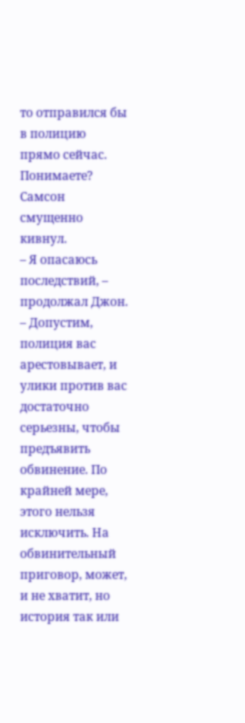то отправился бы в полицию прямо сейчас. Понимаете?
Самсон смущенно кивнул.
– Я опасаюсь последствий, – продолжал Джон. – Допустим, полиция вас арестовывает, и улики против вас достаточно серьезны, чтобы предъявить обвинение. По крайней мере, этого нельзя исключить. На обвинительный приговор, может, и не хватит, но история так или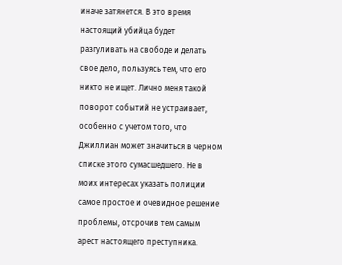иначе затянется. В это время настоящий убийца будет разгуливать на свободе и делать свое дело, пользуясь тем, что его никто не ищет. Лично меня такой поворот событий не устраивает, особенно с учетом того, что Джиллиан может значиться в черном списке этого сумасшедшего. Не в моих интересах указать полиции самое простое и очевидное решение проблемы, отсрочив тем самым арест настоящего преступника.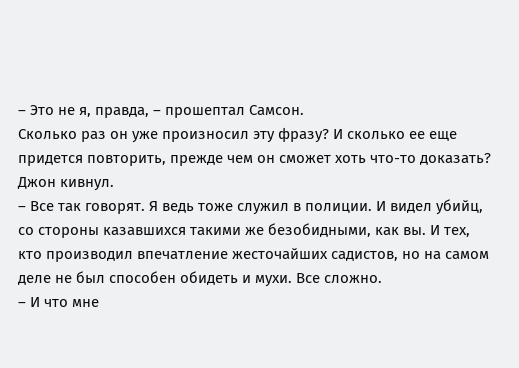– Это не я, правда, – прошептал Самсон.
Сколько раз он уже произносил эту фразу? И сколько ее еще придется повторить, прежде чем он сможет хоть что-то доказать?
Джон кивнул.
– Все так говорят. Я ведь тоже служил в полиции. И видел убийц, со стороны казавшихся такими же безобидными, как вы. И тех, кто производил впечатление жесточайших садистов, но на самом деле не был способен обидеть и мухи. Все сложно.
– И что мне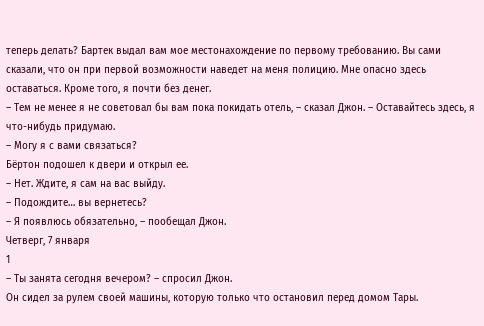теперь делать? Бартек выдал вам мое местонахождение по первому требованию. Вы сами сказали, что он при первой возможности наведет на меня полицию. Мне опасно здесь оставаться. Кроме того, я почти без денег.
– Тем не менее я не советовал бы вам пока покидать отель, – сказал Джон. – Оставайтесь здесь, я что-нибудь придумаю.
– Могу я с вами связаться?
Бёртон подошел к двери и открыл ее.
– Нет. Ждите, я сам на вас выйду.
– Подождите… вы вернетесь?
– Я появлюсь обязательно, – пообещал Джон.
Четверг, 7 января
1
– Ты занята сегодня вечером? – спросил Джон.
Он сидел за рулем своей машины, которую только что остановил перед домом Тары.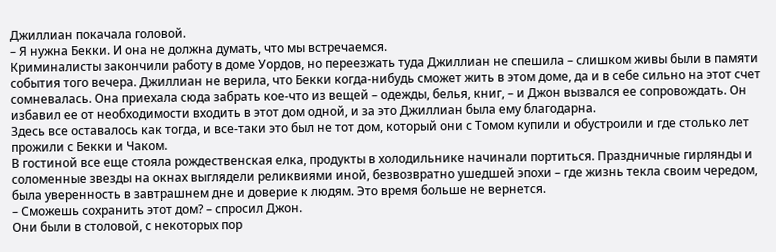Джиллиан покачала головой.
– Я нужна Бекки. И она не должна думать, что мы встречаемся.
Криминалисты закончили работу в доме Уордов, но переезжать туда Джиллиан не спешила – слишком живы были в памяти события того вечера. Джиллиан не верила, что Бекки когда-нибудь сможет жить в этом доме, да и в себе сильно на этот счет сомневалась. Она приехала сюда забрать кое-что из вещей – одежды, белья, книг, – и Джон вызвался ее сопровождать. Он избавил ее от необходимости входить в этот дом одной, и за это Джиллиан была ему благодарна.
Здесь все оставалось как тогда, и все-таки это был не тот дом, который они с Томом купили и обустроили и где столько лет прожили с Бекки и Чаком.
В гостиной все еще стояла рождественская елка, продукты в холодильнике начинали портиться. Праздничные гирлянды и соломенные звезды на окнах выглядели реликвиями иной, безвозвратно ушедшей эпохи – где жизнь текла своим чередом, была уверенность в завтрашнем дне и доверие к людям. Это время больше не вернется.
– Сможешь сохранить этот дом? – спросил Джон.
Они были в столовой, с некоторых пор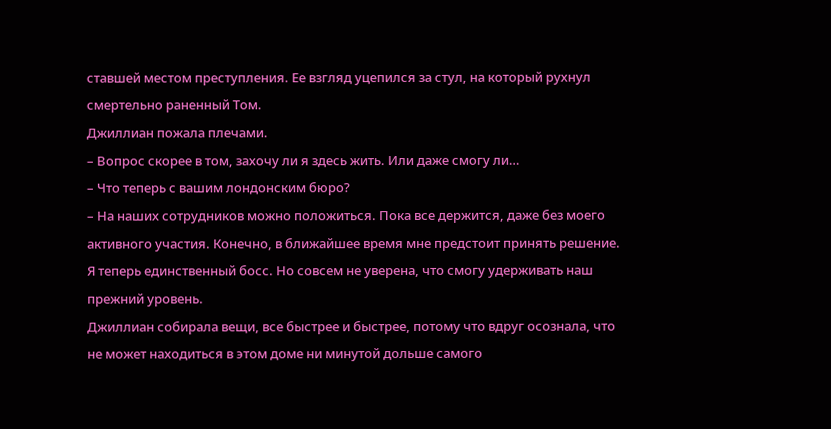ставшей местом преступления. Ее взгляд уцепился за стул, на который рухнул смертельно раненный Том.
Джиллиан пожала плечами.
– Вопрос скорее в том, захочу ли я здесь жить. Или даже смогу ли…
– Что теперь с вашим лондонским бюро?
– На наших сотрудников можно положиться. Пока все держится, даже без моего активного участия. Конечно, в ближайшее время мне предстоит принять решение. Я теперь единственный босс. Но совсем не уверена, что смогу удерживать наш прежний уровень.
Джиллиан собирала вещи, все быстрее и быстрее, потому что вдруг осознала, что не может находиться в этом доме ни минутой дольше самого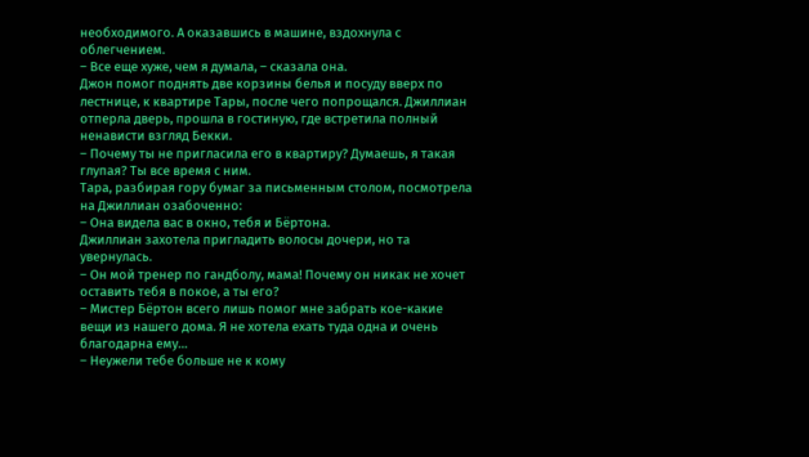необходимого. А оказавшись в машине, вздохнула с облегчением.
– Все еще хуже, чем я думала, – сказала она.
Джон помог поднять две корзины белья и посуду вверх по лестнице, к квартире Тары, после чего попрощался. Джиллиан отперла дверь, прошла в гостиную, где встретила полный ненависти взгляд Бекки.
– Почему ты не пригласила его в квартиру? Думаешь, я такая глупая? Ты все время с ним.
Тара, разбирая гору бумаг за письменным столом, посмотрела на Джиллиан озабоченно:
– Она видела вас в окно, тебя и Бёртона.
Джиллиан захотела пригладить волосы дочери, но та увернулась.
– Он мой тренер по гандболу, мама! Почему он никак не хочет оставить тебя в покое, а ты его?
– Мистер Бёртон всего лишь помог мне забрать кое-какие вещи из нашего дома. Я не хотела ехать туда одна и очень благодарна ему…
– Неужели тебе больше не к кому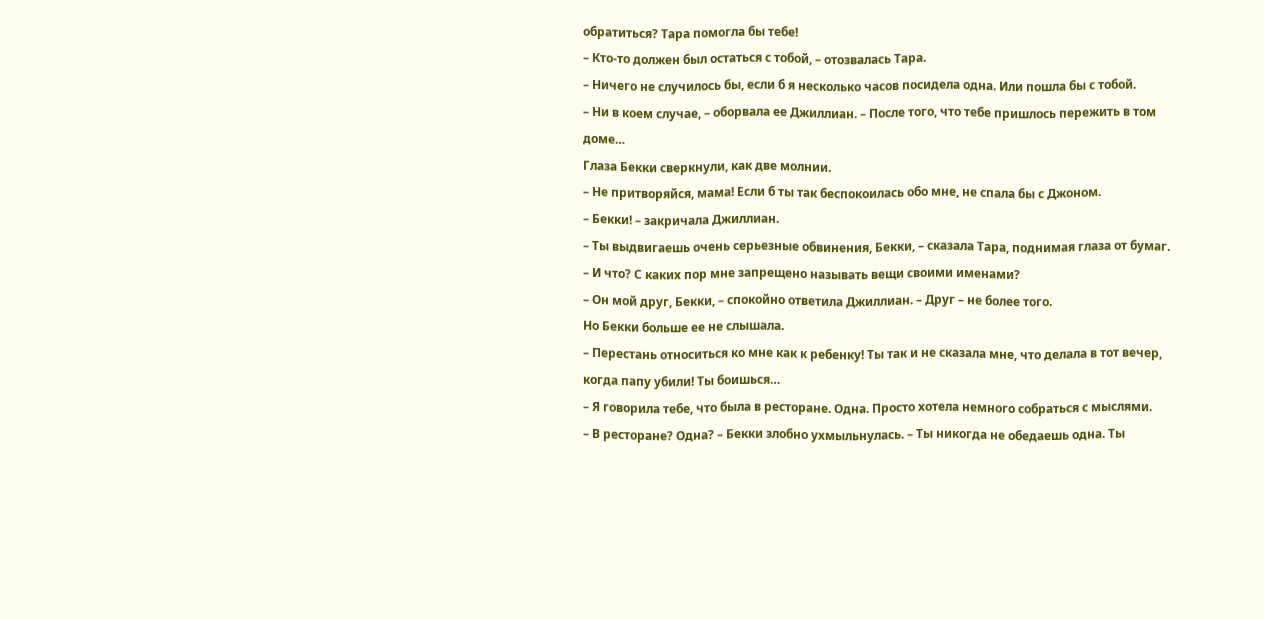обратиться? Тара помогла бы тебе!
– Кто-то должен был остаться с тобой, – отозвалась Тара.
– Ничего не случилось бы, если б я несколько часов посидела одна. Или пошла бы с тобой.
– Ни в коем случае, – оборвала ее Джиллиан. – После того, что тебе пришлось пережить в том доме…
Глаза Бекки сверкнули, как две молнии.
– Не притворяйся, мама! Если б ты так беспокоилась обо мне, не спала бы с Джоном.
– Бекки! – закричала Джиллиан.
– Ты выдвигаешь очень серьезные обвинения, Бекки, – сказала Тара, поднимая глаза от бумаг.
– И что? С каких пор мне запрещено называть вещи своими именами?
– Он мой друг, Бекки, – спокойно ответила Джиллиан. – Друг – не более того.
Но Бекки больше ее не слышала.
– Перестань относиться ко мне как к ребенку! Ты так и не сказала мне, что делала в тот вечер, когда папу убили! Ты боишься…
– Я говорила тебе, что была в ресторане. Одна. Просто хотела немного собраться с мыслями.
– В ресторане? Одна? – Бекки злобно ухмыльнулась. – Ты никогда не обедаешь одна. Ты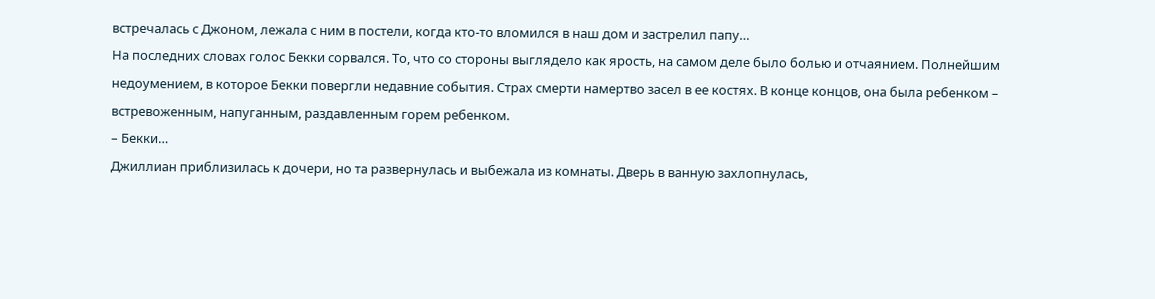встречалась с Джоном, лежала с ним в постели, когда кто-то вломился в наш дом и застрелил папу…
На последних словах голос Бекки сорвался. То, что со стороны выглядело как ярость, на самом деле было болью и отчаянием. Полнейшим недоумением, в которое Бекки повергли недавние события. Страх смерти намертво засел в ее костях. В конце концов, она была ребенком – встревоженным, напуганным, раздавленным горем ребенком.
– Бекки…
Джиллиан приблизилась к дочери, но та развернулась и выбежала из комнаты. Дверь в ванную захлопнулась,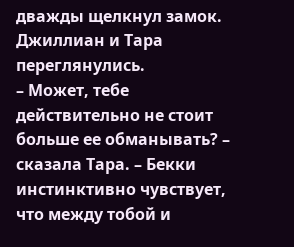дважды щелкнул замок.
Джиллиан и Тара переглянулись.
– Может, тебе действительно не стоит больше ее обманывать? – сказала Тара. – Бекки инстинктивно чувствует, что между тобой и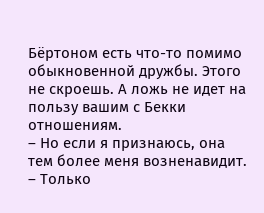Бёртоном есть что-то помимо обыкновенной дружбы. Этого не скроешь. А ложь не идет на пользу вашим с Бекки отношениям.
– Но если я признаюсь, она тем более меня возненавидит.
– Только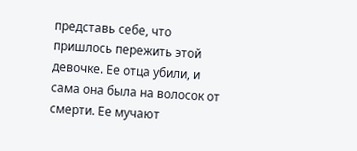представь себе, что пришлось пережить этой девочке. Ее отца убили, и сама она была на волосок от смерти. Ее мучают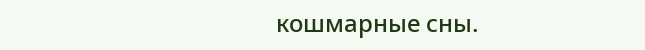кошмарные сны.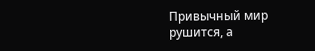Привычный мир рушится, а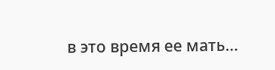в это время ее мать…